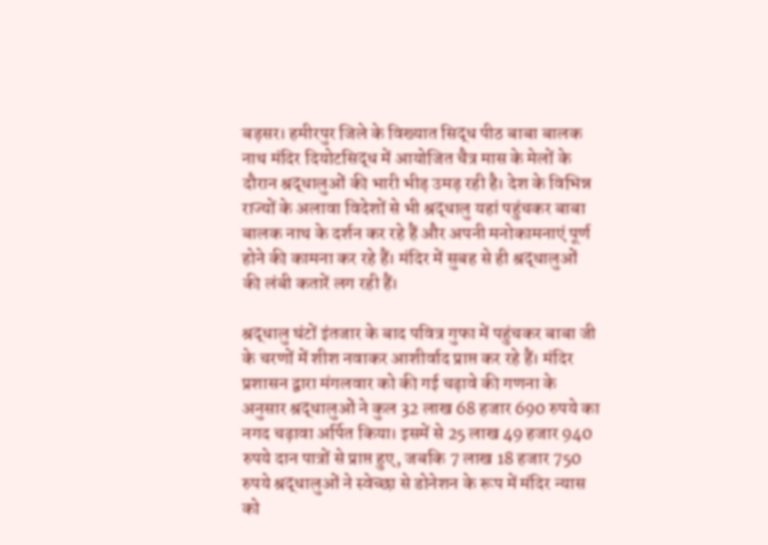बड़सर। हमीरपुर जिले के विख्यात सिद्ध पीठ बाबा बालक नाथ मंदिर दियोटसिद्ध में आयोजित चैत्र मास के मेलों के दौरान श्रद्धालुओं की भारी भीड़ उमड़ रही है। देश के विभिन्न राज्यों के अलावा विदेशों से भी श्रद्धालु यहां पहुंचकर बाबा बालक नाथ के दर्शन कर रहे हैं और अपनी मनोकामनाएं पूर्ण होने की कामना कर रहे हैं। मंदिर में सुबह से ही श्रद्धालुओं की लंबी कतारें लग रही हैं।

श्रद्धालु घंटों इंतजार के बाद पवित्र गुफा में पहुंचकर बाबा जी के चरणों में शीश नवाकर आशीर्वाद प्राप्त कर रहे हैं। मंदिर प्रशासन द्वारा मंगलवार को की गई चढ़ावे की गणना के अनुसार श्रद्धालुओं ने कुल 32 लाख 68 हजार 690 रुपये का नगद चढ़ावा अर्पित किया। इसमें से 25 लाख 49 हजार 940 रुपये दान पात्रों से प्राप्त हुए, जबकि 7 लाख 18 हजार 750 रुपये श्रद्धालुओं ने स्वेच्छा से डोनेशन के रूप में मंदिर न्यास को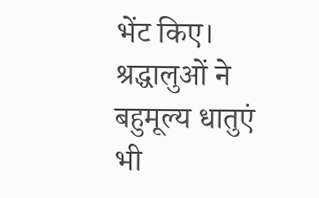भेंट किए।
श्रद्धालुओं ने बहुमूल्य धातुएं भी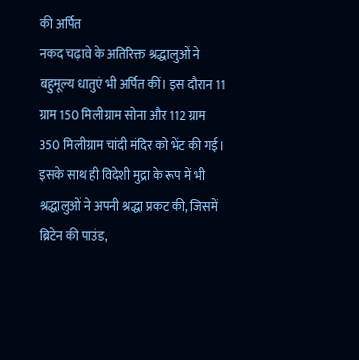की अर्पित
नकद चढ़ावे के अतिरिक्त श्रद्धालुओं ने बहुमूल्य धातुएं भी अर्पित कीं। इस दौरान 11 ग्राम 150 मिलीग्राम सोना और 112 ग्राम 350 मिलीग्राम चांदी मंदिर को भेंट की गई। इसके साथ ही विदेशी मुद्रा के रूप में भी श्रद्धालुओं ने अपनी श्रद्धा प्रकट की, जिसमें ब्रिटेन की पाउंड,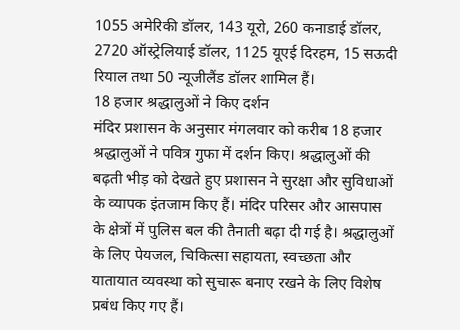1055 अमेरिकी डॉलर, 143 यूरो, 260 कनाडाई डॉलर, 2720 ऑस्ट्रेलियाई डॉलर, 1125 यूएई दिरहम, 15 सऊदी रियाल तथा 50 न्यूजीलैंड डॉलर शामिल हैं।
18 हजार श्रद्धालुओं ने किए दर्शन
मंदिर प्रशासन के अनुसार मंगलवार को करीब 18 हजार श्रद्धालुओं ने पवित्र गुफा में दर्शन किए। श्रद्धालुओं की बढ़ती भीड़ को देखते हुए प्रशासन ने सुरक्षा और सुविधाओं के व्यापक इंतजाम किए हैं। मंदिर परिसर और आसपास के क्षेत्रों में पुलिस बल की तैनाती बढ़ा दी गई है। श्रद्धालुओं के लिए पेयजल, चिकित्सा सहायता, स्वच्छता और यातायात व्यवस्था को सुचारू बनाए रखने के लिए विशेष प्रबंध किए गए हैं।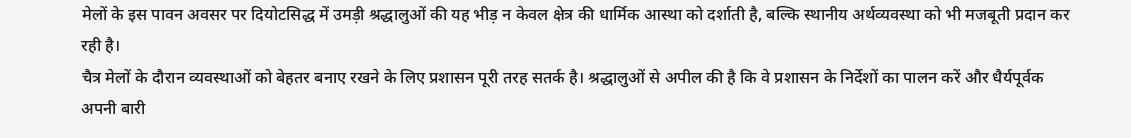मेलों के इस पावन अवसर पर दियोटसिद्ध में उमड़ी श्रद्धालुओं की यह भीड़ न केवल क्षेत्र की धार्मिक आस्था को दर्शाती है, बल्कि स्थानीय अर्थव्यवस्था को भी मजबूती प्रदान कर रही है।
चैत्र मेलों के दौरान व्यवस्थाओं को बेहतर बनाए रखने के लिए प्रशासन पूरी तरह सतर्क है। श्रद्धालुओं से अपील की है कि वे प्रशासन के निर्देशों का पालन करें और धैर्यपूर्वक अपनी बारी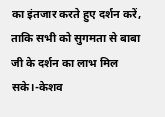का इंतजार करते हुए दर्शन करें, ताकि सभी को सुगमता से बाबा जी के दर्शन का लाभ मिल सके।-केशव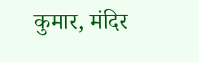कुमार, मंदिर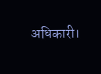अधिकारी।